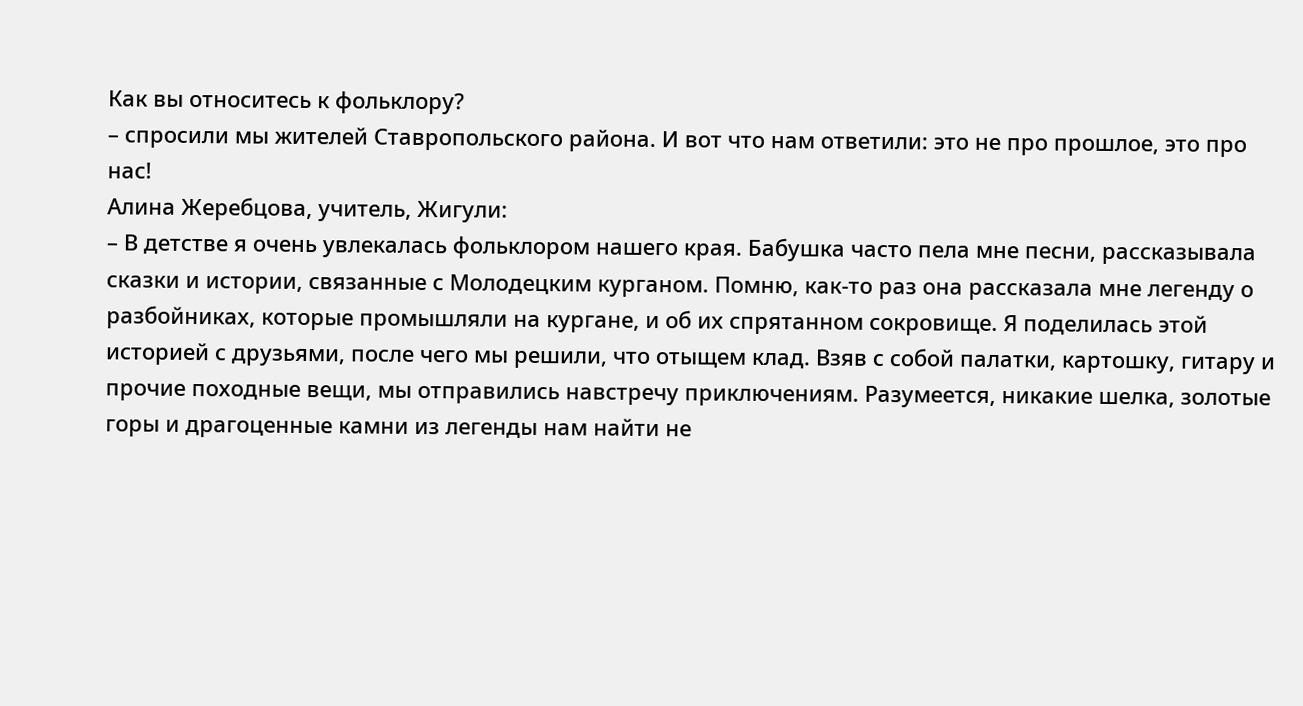Как вы относитесь к фольклору?
– спросили мы жителей Ставропольского района. И вот что нам ответили: это не про прошлое, это про нас!
Алина Жеребцова, учитель, Жигули:
– В детстве я очень увлекалась фольклором нашего края. Бабушка часто пела мне песни, рассказывала сказки и истории, связанные с Молодецким курганом. Помню, как-то раз она рассказала мне легенду о разбойниках, которые промышляли на кургане, и об их спрятанном сокровище. Я поделилась этой историей с друзьями, после чего мы решили, что отыщем клад. Взяв с собой палатки, картошку, гитару и прочие походные вещи, мы отправились навстречу приключениям. Разумеется, никакие шелка, золотые горы и драгоценные камни из легенды нам найти не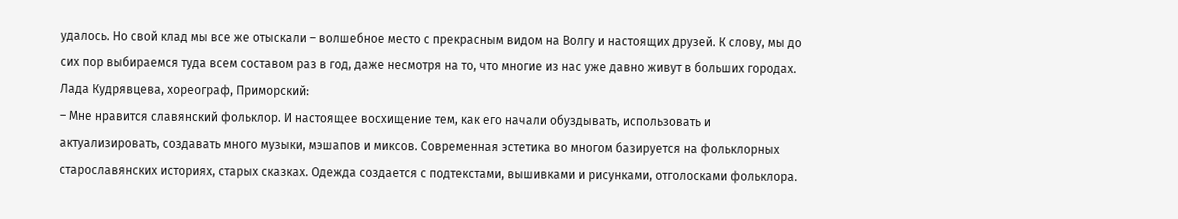удалось. Но свой клад мы все же отыскали – волшебное место с прекрасным видом на Волгу и настоящих друзей. К слову, мы до сих пор выбираемся туда всем составом раз в год, даже несмотря на то, что многие из нас уже давно живут в больших городах.
Лада Кудрявцева, хореограф, Приморский:
– Мне нравится славянский фольклор. И настоящее восхищение тем, как его начали обуздывать, использовать и актуализировать, создавать много музыки, мэшапов и миксов. Современная эстетика во многом базируется на фольклорных старославянских историях, старых сказках. Одежда создается с подтекстами, вышивками и рисунками, отголосками фольклора.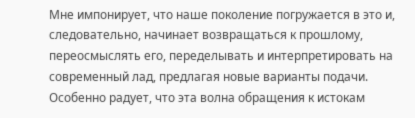Мне импонирует, что наше поколение погружается в это и, следовательно, начинает возвращаться к прошлому, переосмыслять его, переделывать и интерпретировать на современный лад, предлагая новые варианты подачи. Особенно радует, что эта волна обращения к истокам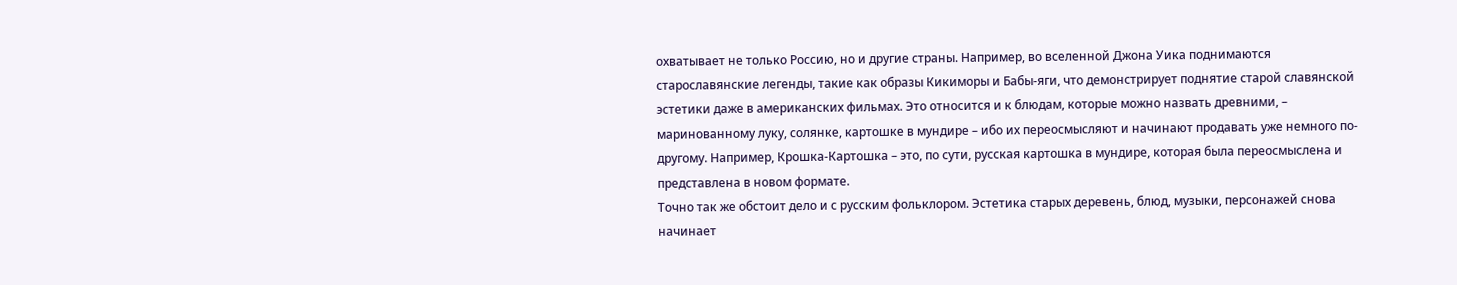охватывает не только Россию, но и другие страны. Например, во вселенной Джона Уика поднимаются старославянские легенды, такие как образы Кикиморы и Бабы-яги, что демонстрирует поднятие старой славянской эстетики даже в американских фильмах. Это относится и к блюдам, которые можно назвать древними, – маринованному луку, солянке, картошке в мундире – ибо их переосмысляют и начинают продавать уже немного по-другому. Например, Крошка-Картошка – это, по сути, русская картошка в мундире, которая была переосмыслена и представлена в новом формате.
Точно так же обстоит дело и с русским фольклором. Эстетика старых деревень, блюд, музыки, персонажей снова начинает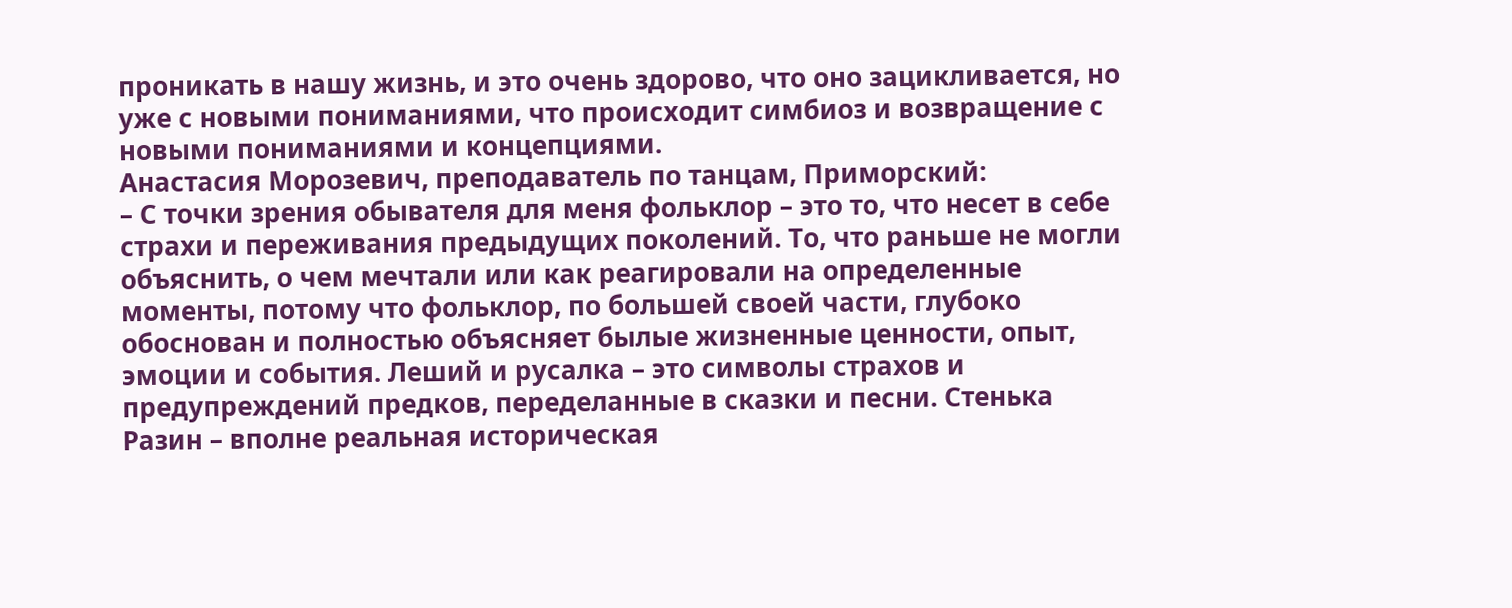проникать в нашу жизнь, и это очень здорово, что оно зацикливается, но уже с новыми пониманиями, что происходит симбиоз и возвращение с новыми пониманиями и концепциями.
Анастасия Морозевич, преподаватель по танцам, Приморский:
– С точки зрения обывателя для меня фольклор – это то, что несет в себе страхи и переживания предыдущих поколений. То, что раньше не могли объяснить, о чем мечтали или как реагировали на определенные моменты, потому что фольклор, по большей своей части, глубоко обоснован и полностью объясняет былые жизненные ценности, опыт, эмоции и события. Леший и русалка – это символы страхов и предупреждений предков, переделанные в сказки и песни. Стенька Разин – вполне реальная историческая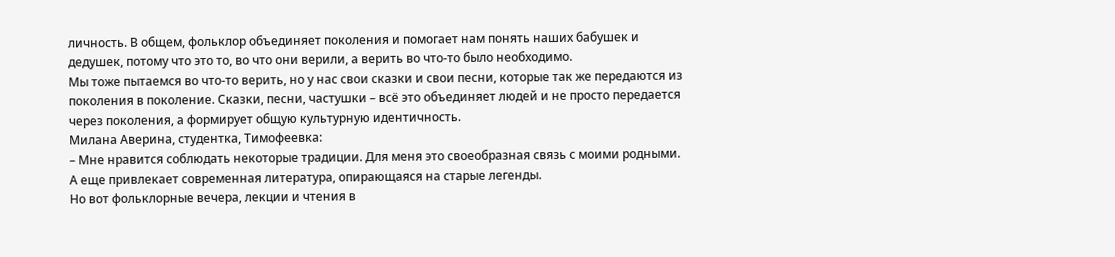личность. В общем, фольклор объединяет поколения и помогает нам понять наших бабушек и дедушек, потому что это то, во что они верили, а верить во что-то было необходимо.
Мы тоже пытаемся во что-то верить, но у нас свои сказки и свои песни, которые так же передаются из поколения в поколение. Сказки, песни, частушки – всё это объединяет людей и не просто передается через поколения, а формирует общую культурную идентичность.
Милана Аверина, студентка, Тимофеевка:
– Мне нравится соблюдать некоторые традиции. Для меня это своеобразная связь с моими родными. А еще привлекает современная литература, опирающаяся на старые легенды.
Но вот фольклорные вечера, лекции и чтения в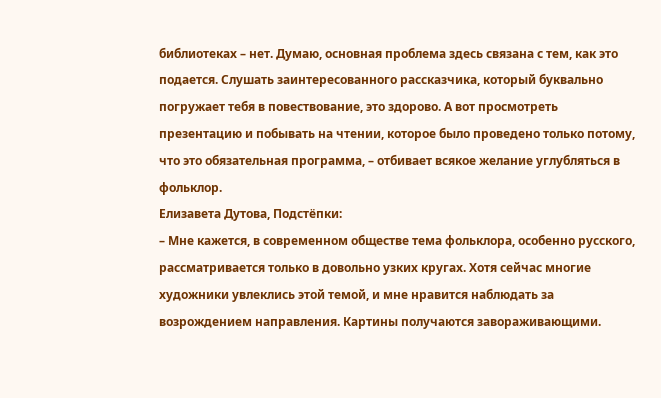библиотеках – нет. Думаю, основная проблема здесь связана с тем, как это подается. Слушать заинтересованного рассказчика, который буквально погружает тебя в повествование, это здорово. А вот просмотреть презентацию и побывать на чтении, которое было проведено только потому, что это обязательная программа, – отбивает всякое желание углубляться в фольклор.
Елизавета Дутова, Подстёпки:
– Мне кажется, в современном обществе тема фольклора, особенно русского, рассматривается только в довольно узких кругах. Хотя сейчас многие художники увлеклись этой темой, и мне нравится наблюдать за возрождением направления. Картины получаются завораживающими.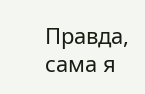Правда, сама я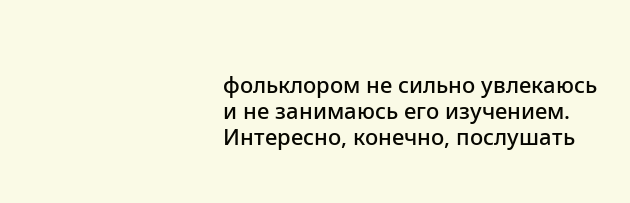фольклором не сильно увлекаюсь и не занимаюсь его изучением. Интересно, конечно, послушать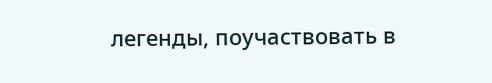легенды, поучаствовать в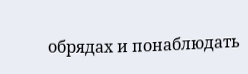обрядах и понаблюдать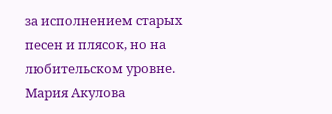за исполнением старых песен и плясок, но на любительском уровне.
Мария Акулова